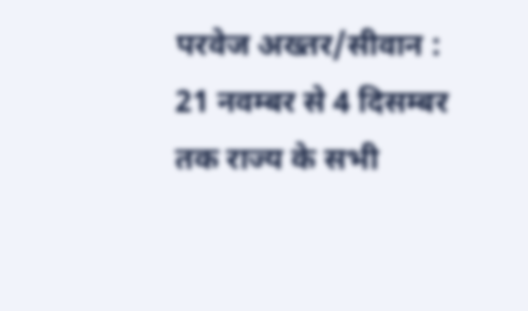परवेज अख्तर/सीवान : 21 नवम्बर से 4 दिसम्बर तक राज्य के सभी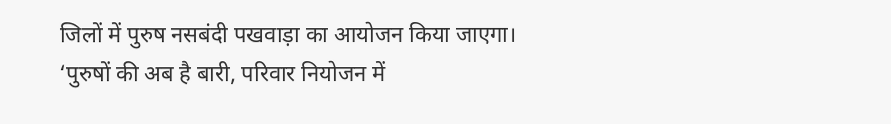जिलों में पुरुष नसबंदी पखवाड़ा का आयोजन किया जाएगा। ‘पुरुषों की अब है बारी, परिवार नियोजन में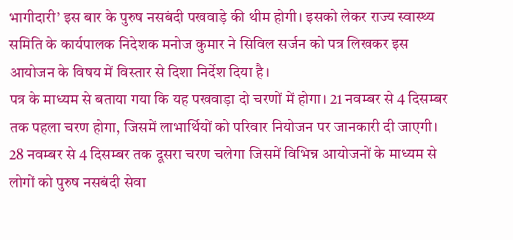भागीदारी’ इस बार के पुरुष नसबंदी पखवाड़े की थीम होगी। इसको लेकर राज्य स्वास्थ्य समिति के कार्यपालक निदेशक मनोज कुमार ने सिविल सर्जन को पत्र लिखकर इस आयोजन के विषय में विस्तार से दिशा निर्देश दिया है।
पत्र के माध्यम से बताया गया कि यह पखवाड़ा दो चरणों में होगा। 21 नवम्बर से 4 दिसम्बर तक पहला चरण होगा, जिसमें लाभार्थियों को परिवार नियोजन पर जानकारी दी जाएगी। 28 नवम्बर से 4 दिसम्बर तक दूसरा चरण चलेगा जिसमें विभिन्न आयोजनों के माध्यम से लोगों को पुरुष नसबंदी सेवा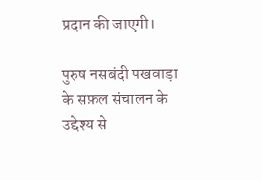प्रदान की जाएगी।

पुरुष नसबंदी पखवाड़ा के सफ़ल संचालन के उद्देश्य से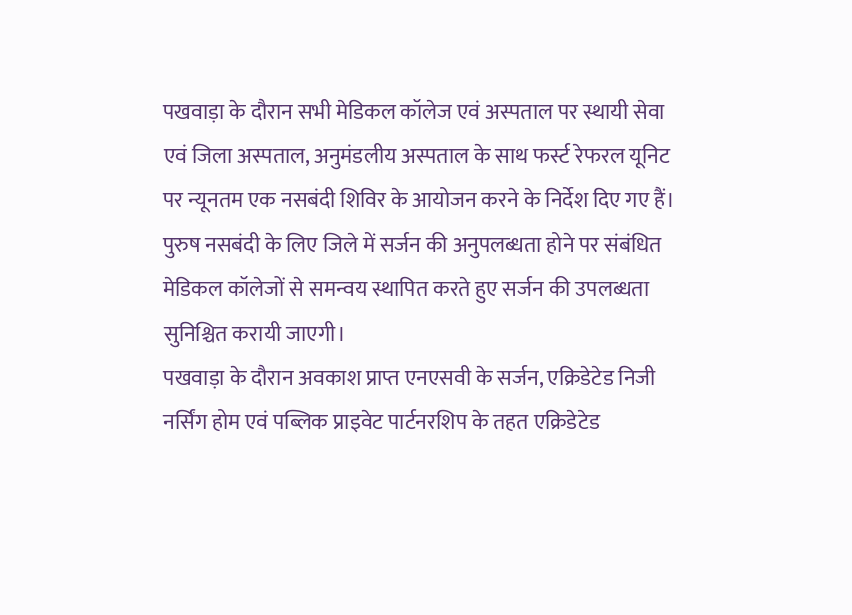पखवाड़ा के दौरान सभी मेडिकल कॉलेज एवं अस्पताल पर स्थायी सेवा एवं जिला अस्पताल, अनुमंडलीय अस्पताल के साथ फर्स्ट रेफरल यूनिट पर न्यूनतम एक नसबंदी शिविर के आयोजन करने के निर्देश दिए गए हैं। पुरुष नसबंदी के लिए जिले में सर्जन की अनुपलब्धता होने पर संबंधित मेडिकल कॉलेजों से समन्वय स्थापित करते हुए सर्जन की उपलब्धता सुनिश्चित करायी जाएगी।
पखवाड़ा के दौरान अवकाश प्राप्त एनएसवी के सर्जन, एक्रिडेटेड निजी नर्सिंग होम एवं पब्लिक प्राइवेट पार्टनरशिप के तहत एक्रिडेटेड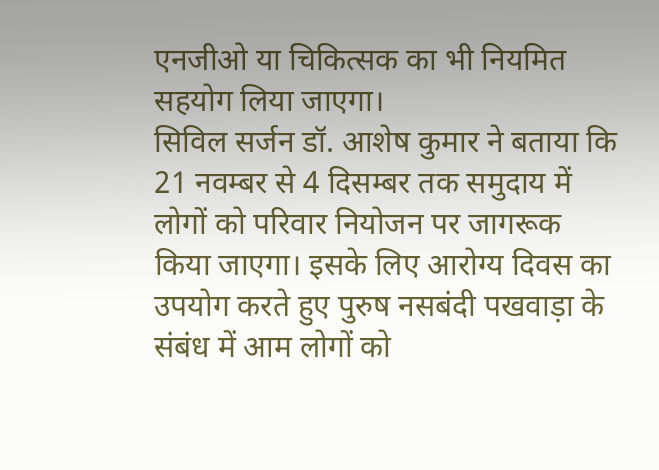एनजीओ या चिकित्सक का भी नियमित सहयोग लिया जाएगा।
सिविल सर्जन डॉ. आशेष कुमार ने बताया कि  21 नवम्बर से 4 दिसम्बर तक समुदाय में लोगों को परिवार नियोजन पर जागरूक किया जाएगा। इसके लिए आरोग्य दिवस का उपयोग करते हुए पुरुष नसबंदी पखवाड़ा के संबंध में आम लोगों को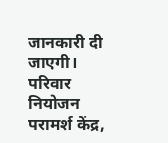जानकारी दी जाएगी। परिवार नियोजन परामर्श केंद्र,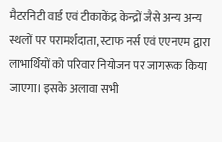मैटरनिटी वार्ड एवं टीकाकेंद्र केन्द्रों जैसे अन्य अन्य स्थलों पर परामर्शदाता, स्टाफ नर्स एवं एएनएम द्वारा लाभार्थियों को परिवार नियोजन पर जागरूक किया जाएगा। इसके अलावा सभी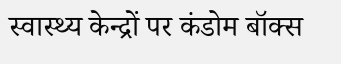स्वास्थ्य केन्द्रों पर कंडोम बॉक्स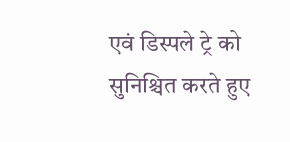एवं डिस्पले ट्रे को सुनिश्चित करते हुए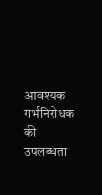आवश्यक गर्भनिरोधक की उपलब्धता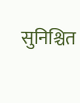सुनिश्चित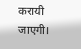करायी जाएगी।